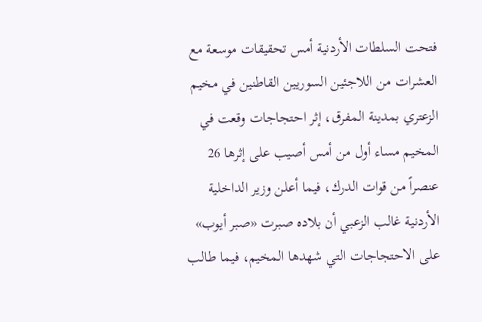فتحت السلطات الأردنية أمس تحقيقات موسعة مع العشرات من اللاجئين السوريين القاطنين في مخيم الزعتري بمدينة المفرق، إثر احتجاجات وقعت في المخيم مساء أول من أمس أصيب على إثرها 26 عنصراً من قوات الدرك، فيما أعلن وزير الداخلية الأردنية غالب الزعبي أن بلاده صبرت «صبر أيوب» على الاحتجاجات التي شهدها المخيم، فيما طالب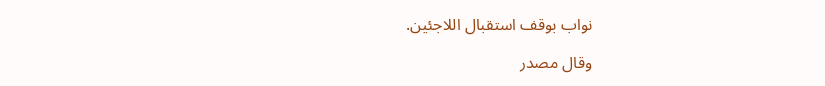نواب بوقف استقبال اللاجئين.

وقال مصدر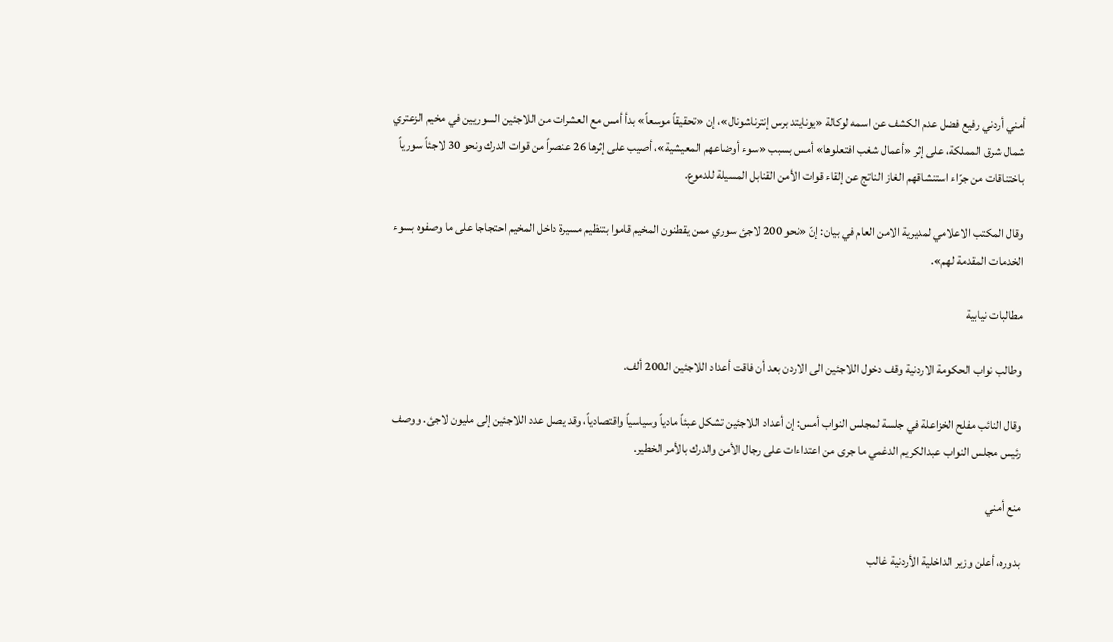أمني أردني رفيع فضل عدم الكشف عن اسمه لوكالة «يونايتد برس إنترناشونال»، إن «تحقيقاً موسعاً» بدأ أمس مع العشرات من اللاجئين السوريين في مخيم الزعتري شمال شرق المملكة، على إثر «أعمال شغب افتعلوها» أمس بسبب «سوء أوضاعهم المعيشية»، أصيب على إثرها 26 عنصراً من قوات الدرك ونحو 30 لاجئاً سورياً باختناقات من جرّاء استنشاقهم الغاز الناتج عن إلقاء قوات الأمن القنابل المسيلة للدموع.

وقال المكتب الاعلامي لمديرية الامن العام في بيان: إنّ «نحو 200 لاجئ سوري ممن يقطنون المخيم قاموا بتنظيم مسيرة داخل المخيم احتجاجا على ما وصفوه بسوء الخدمات المقدمة لهم».

مطالبات نيابية

وطالب نواب الحكومة الاردنية وقف دخول اللاجئين الى الاردن بعد أن فاقت أعداد اللاجئين الـ200 ألف.

وقال النائب مفلح الخزاعلة في جلسة لمجلس النواب أمس: إن أعداد اللاجئين تشكل عبئاً مادياً وسياسياً واقتصادياً، وقد يصل عدد اللاجئين إلى مليون لاجئ. ووصف رئيس مجلس النواب عبدالكريم الدغمي ما جرى من اعتداءات على رجال الأمن والدرك بالأمر الخطير.

منع أمني

بدوره، أعلن وزير الداخلية الأردنية غالب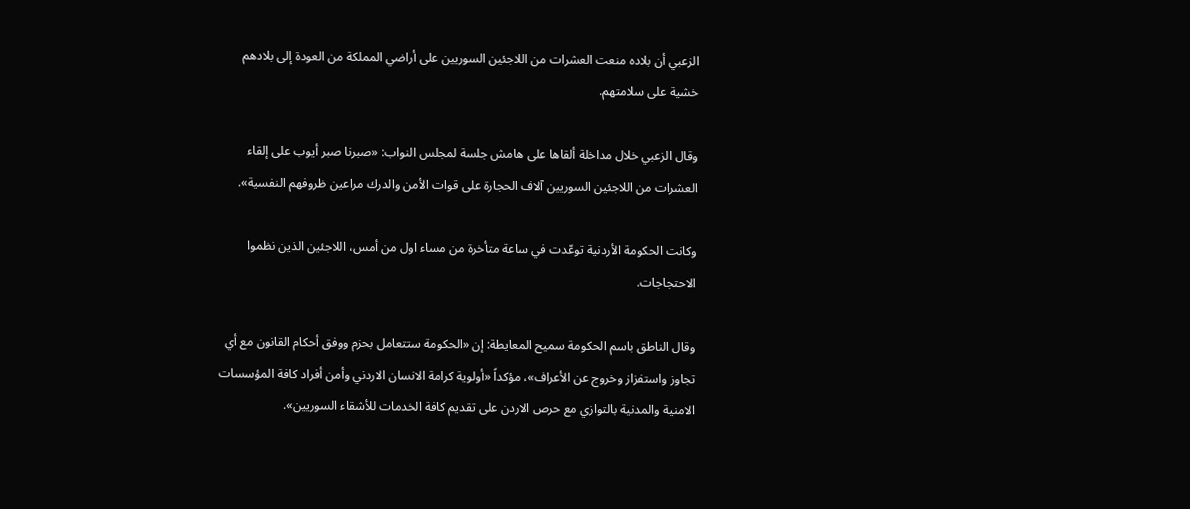الزعبي أن بلاده منعت العشرات من اللاجئين السوريين على أراضي المملكة من العودة إلى بلادهم خشية على سلامتهم.

وقال الزعبي خلال مداخلة ألقاها على هامش جلسة لمجلس النواب: «صبرنا صبر أيوب على إلقاء العشرات من اللاجئين السوريين آلاف الحجارة على قوات الأمن والدرك مراعين ظروفهم النفسية».

وكانت الحكومة الأردنية توعّدت في ساعة متأخرة من مساء اول من أمس، اللاجئين الذين نظموا الاحتجاجات.

وقال الناطق باسم الحكومة سميح المعايطة: إن «الحكومة ستتعامل بحزم ووفق أحكام القانون مع أي تجاوز واستفزاز وخروج عن الأعراف»، مؤكداً «أولوية كرامة الانسان الاردني وأمن أفراد كافة المؤسسات الامنية والمدنية بالتوازي مع حرص الاردن على تقديم كافة الخدمات للأشقاء السوريين».